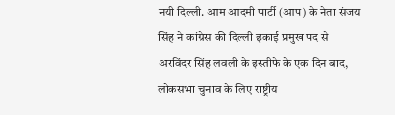नयी दिल्ली. आम आदमी पार्टी (आप) के नेता संजय सिंह ने कांग्रेस की दिल्ली इकाई प्रमुख पद से अरविंदर सिंह लवली के इस्तीफे के एक दिन बाद, लोकसभा चुनाव के लिए राष्ट्रीय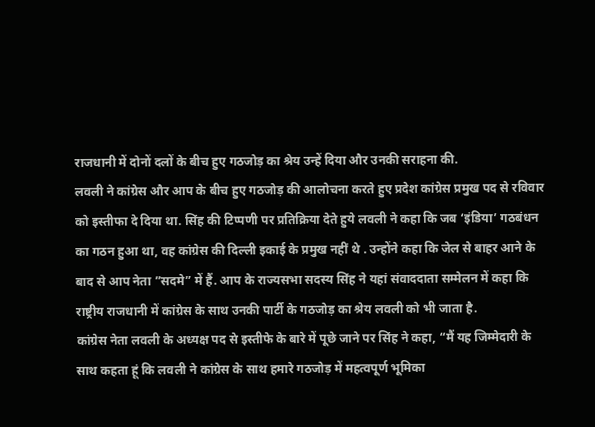राजधानी में दोनों दलों के बीच हुए गठजोड़ का श्रेय उन्हें दिया और उनकी सराहना की.
लवली ने कांग्रेस और आप के बीच हुए गठजोड़ की आलोचना करते हुए प्रदेश कांग्रेस प्रमुख पद से रविवार को इस्तीफा दे दिया था. सिंह की टिप्पणी पर प्रतिक्रिया देते हुये लवली ने कहा कि जब ‘इंडिया’ गठबंधन का गठन हुआ था, वह कांग्रेस की दिल्ली इकाई के प्रमुख नहीं थे . उन्होंने कहा कि जेल से बाहर आने के बाद से आप नेता ”सदमे” में हैं. आप के राज्यसभा सदस्य सिंह ने यहां संवाददाता सम्मेलन में कहा कि राष्ट्रीय राजधानी में कांग्रेस के साथ उनकी पार्टी के गठजोड़ का श्रेय लवली को भी जाता है.
कांग्रेस नेता लवली के अध्यक्ष पद से इस्तीफे के बारे में पूछे जाने पर सिंह ने कहा, “मैं यह जिम्मेदारी के साथ कहता हूं कि लवली ने कांग्रेस के साथ हमारे गठजोड़ में महत्वपूर्ण भूमिका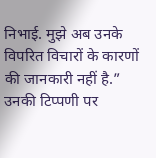निभाई. मुझे अब उनके विपरित विचारों के कारणों की जानकारी नहीं है.” उनकी टिप्पणी पर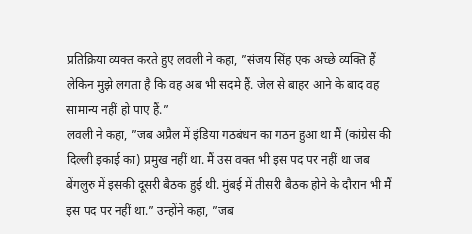प्रतिक्रिया व्यक्त करते हुए लवली ने कहा, ”संजय सिंह एक अच्छे व्यक्ति हैं लेकिन मुझे लगता है कि वह अब भी सदमे हैं. जेल से बाहर आने के बाद वह सामान्य नहीं हो पाए हैं.”
लवली ने कहा, ”जब अप्रैल में इंडिया गठबंधन का गठन हुआ था मैं (कांग्रेस की दिल्ली इकाई का) प्रमुख नहीं था. मैं उस वक्त भी इस पद पर नहीं था जब बेंगलुरु में इसकी दूसरी बैठक हुई थी. मुंबई में तीसरी बैठक होने के दौरान भी मैं इस पद पर नहीं था.” उन्होंने कहा, ”जब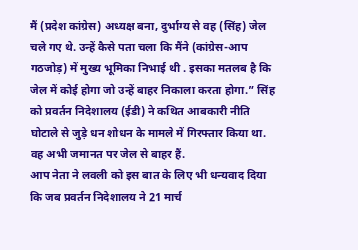मैं (प्रदेश कांग्रेस) अध्यक्ष बना, दुर्भाग्य से वह (सिंह) जेल चले गए थे. उन्हें कैसे पता चला कि मैंने (कांग्रेस-आप गठजोड़) में मुख्य भूमिका निभाई थी . इसका मतलब है कि जेल में कोई होगा जो उन्हें बाहर निकाला करता होगा.” सिंह को प्रवर्तन निदेशालय (ईडी) ने कथित आबकारी नीति घोटाले से जुड़े धन शोधन के मामले में गिरफ्तार किया था. वह अभी जमानत पर जेल से बाहर हैं.
आप नेता ने लवली को इस बात के लिए भी धन्यवाद दिया कि जब प्रवर्तन निदेशालय ने 21 मार्च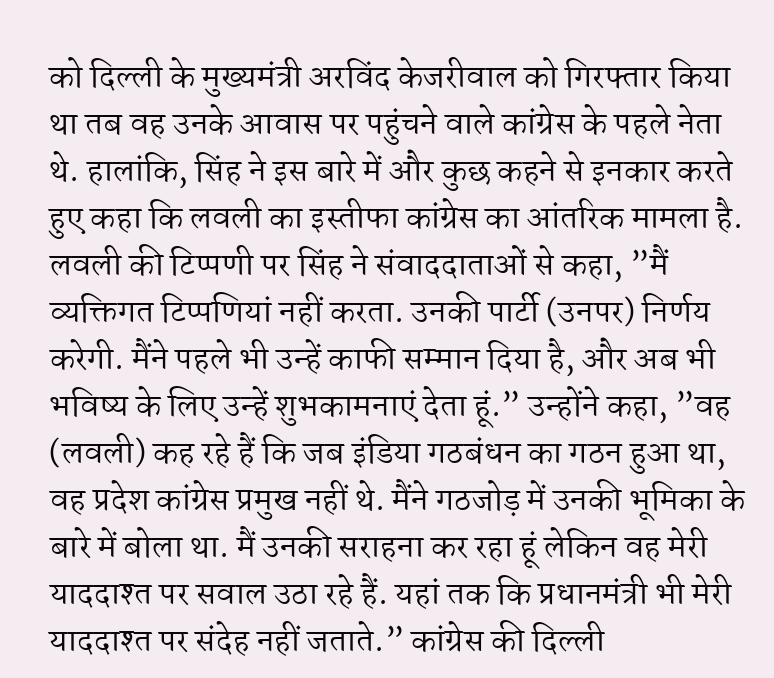को दिल्ली के मुख्यमंत्री अरविंद केजरीवाल को गिरफ्तार किया था तब वह उनके आवास पर पहुंचने वाले कांग्रेस के पहले नेता थे. हालांकि, सिंह ने इस बारे में और कुछ कहने से इनकार करते हुए कहा कि लवली का इस्तीफा कांग्रेस का आंतरिक मामला है.
लवली की टिप्पणी पर सिंह ने संवाददाताओं से कहा, ”मैं व्यक्तिगत टिप्पणियां नहीं करता. उनकी पार्टी (उनपर) निर्णय करेगी. मैंने पहले भी उन्हें काफी सम्मान दिया है, और अब भी भविष्य के लिए उन्हें शुभकामनाएं देता हूं.” उन्होंने कहा, ”वह (लवली) कह रहे हैं कि जब इंडिया गठबंधन का गठन हुआ था, वह प्रदेश कांग्रेस प्रमुख नहीं थे. मैंने गठजोड़ में उनकी भूमिका के बारे में बोला था. मैं उनकी सराहना कर रहा हूं लेकिन वह मेरी याददाश्त पर सवाल उठा रहे हैं. यहां तक कि प्रधानमंत्री भी मेरी याददाश्त पर संदेह नहीं जताते.” कांग्रेस की दिल्ली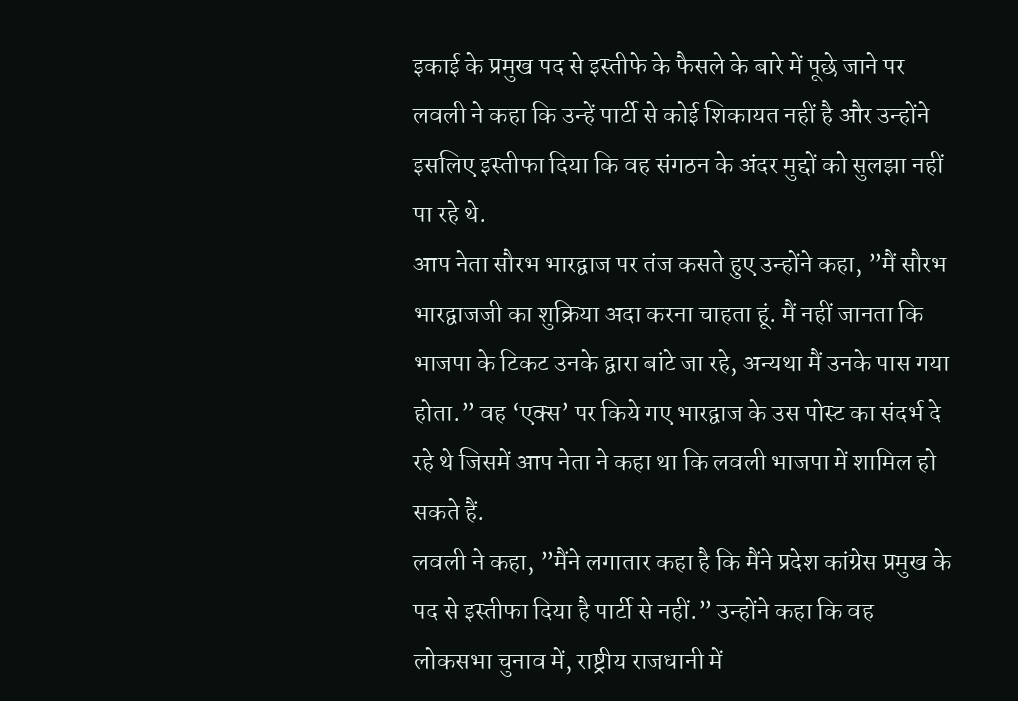इकाई के प्रमुख पद से इस्तीफे के फैसले के बारे में पूछे जाने पर लवली ने कहा कि उन्हें पार्टी से कोई शिकायत नहीं है और उन्होंने इसलिए इस्तीफा दिया कि वह संगठन के अंदर मुद्दों को सुलझा नहीं पा रहे थे.
आप नेता सौरभ भारद्वाज पर तंज कसते हुए उन्होंने कहा, ”मैं सौरभ भारद्वाजजी का शुक्रिया अदा करना चाहता हूं. मैं नहीं जानता कि भाजपा के टिकट उनके द्वारा बांटे जा रहे, अन्यथा मैं उनके पास गया होता.” वह ‘एक्स’ पर किये गए भारद्वाज के उस पोस्ट का संदर्भ दे रहे थे जिसमें आप नेता ने कहा था कि लवली भाजपा में शामिल हो सकते हैं.
लवली ने कहा, ”मैंने लगातार कहा है कि मैंने प्रदेश कांग्रेस प्रमुख के पद से इस्तीफा दिया है पार्टी से नहीं.” उन्होंने कहा कि वह लोकसभा चुनाव में, राष्ट्रीय राजधानी में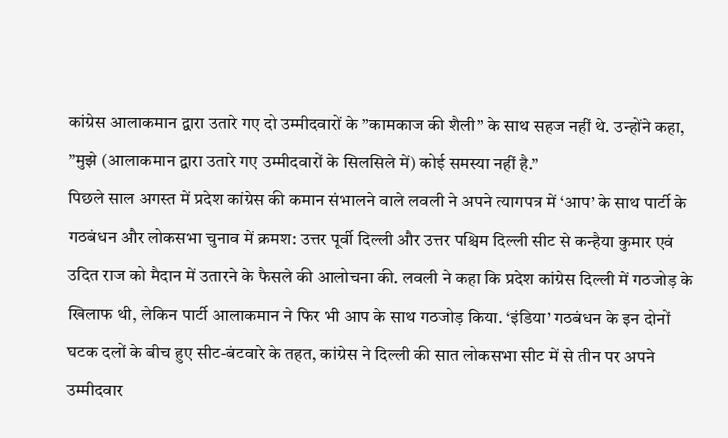कांग्रेस आलाकमान द्वारा उतारे गए दो उम्मीदवारों के ”कामकाज की शैली” के साथ सहज नहीं थे. उन्होंने कहा, ”मुझे (आलाकमान द्वारा उतारे गए उम्मीदवारों के सिलसिले में) कोई समस्या नहीं है.”
पिछले साल अगस्त में प्रदेश कांग्रेस की कमान संभालने वाले लवली ने अपने त्यागपत्र में ‘आप’ के साथ पार्टी के गठबंधन और लोकसभा चुनाव में क्रमश: उत्तर पूर्वी दिल्ली और उत्तर पश्चिम दिल्ली सीट से कन्हैया कुमार एवं उदित राज को मैदान में उतारने के फैसले की आलोचना की. लवली ने कहा कि प्रदेश कांग्रेस दिल्ली में गठजोड़ के खिलाफ थी, लेकिन पार्टी आलाकमान ने फिर भी आप के साथ गठजोड़ किया. ‘इंडिया’ गठबंधन के इन दोनों घटक दलों के बीच हुए सीट-बंटवारे के तहत, कांग्रेस ने दिल्ली की सात लोकसभा सीट में से तीन पर अपने उम्मीदवार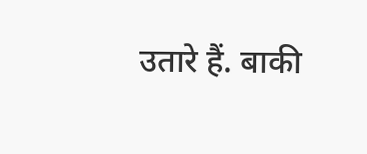उतारे हैं. बाकी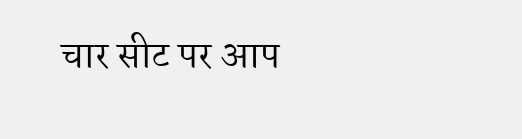चार सीट पर आप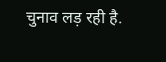चुनाव लड़ रही है.